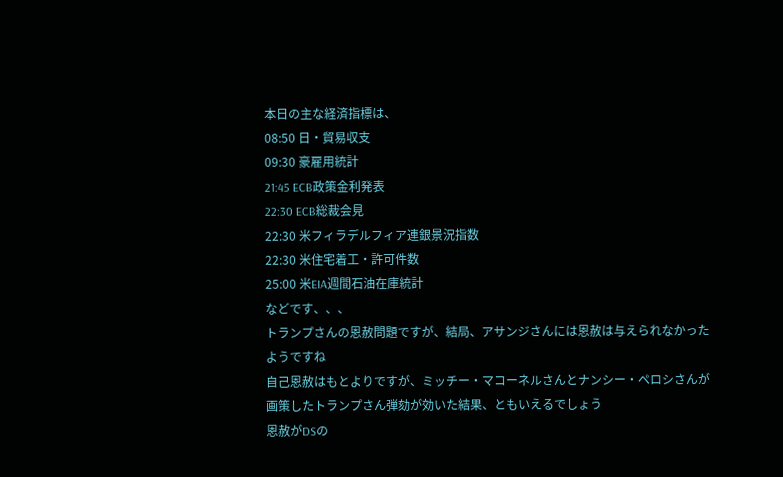本日の主な経済指標は、
08:50 日・貿易収支
09:30 豪雇用統計
21:45 ECB政策金利発表
22:30 ECB総裁会見
22:30 米フィラデルフィア連銀景況指数
22:30 米住宅着工・許可件数
25:00 米EIA週間石油在庫統計
などです、、、
トランプさんの恩赦問題ですが、結局、アサンジさんには恩赦は与えられなかったようですね
自己恩赦はもとよりですが、ミッチー・マコーネルさんとナンシー・ペロシさんが画策したトランプさん弾劾が効いた結果、ともいえるでしょう
恩赦がDSの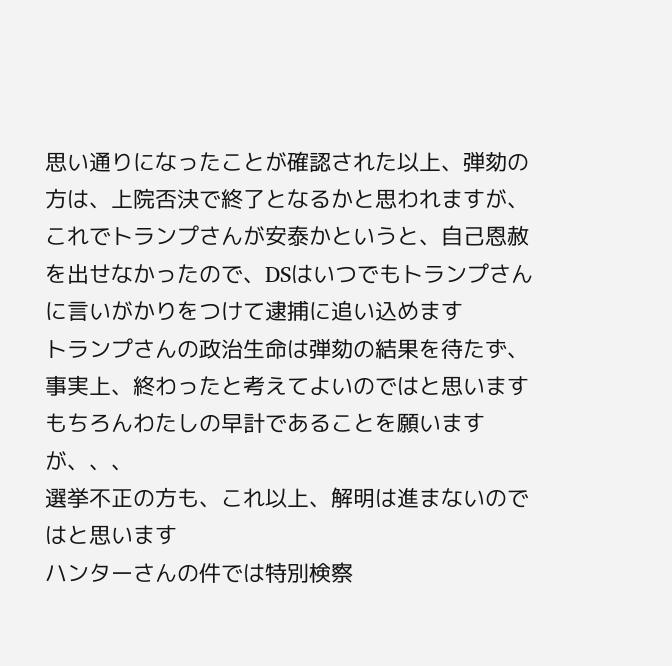思い通りになったことが確認された以上、弾劾の方は、上院否決で終了となるかと思われますが、これでトランプさんが安泰かというと、自己恩赦を出せなかったので、DSはいつでもトランプさんに言いがかりをつけて逮捕に追い込めます
トランプさんの政治生命は弾劾の結果を待たず、事実上、終わったと考えてよいのではと思います
もちろんわたしの早計であることを願いますが、、、
選挙不正の方も、これ以上、解明は進まないのではと思います
ハンターさんの件では特別検察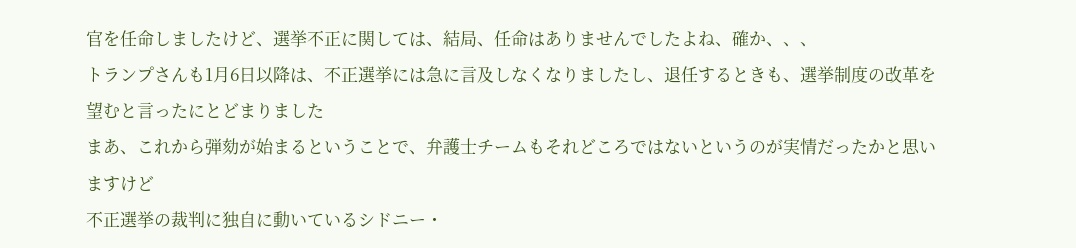官を任命しましたけど、選挙不正に関しては、結局、任命はありませんでしたよね、確か、、、
トランプさんも1月6日以降は、不正選挙には急に言及しなくなりましたし、退任するときも、選挙制度の改革を望むと言ったにとどまりました
まあ、これから弾劾が始まるということで、弁護士チームもそれどころではないというのが実情だったかと思いますけど
不正選挙の裁判に独自に動いているシドニー・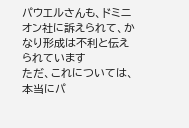パウエルさんも、ドミニオン社に訴えられて、かなり形成は不利と伝えられています
ただ、これについては、本当にパ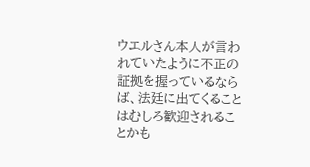ウエルさん本人が言われていたように不正の証拠を握っているならば、法廷に出てくることはむしろ歓迎されることかも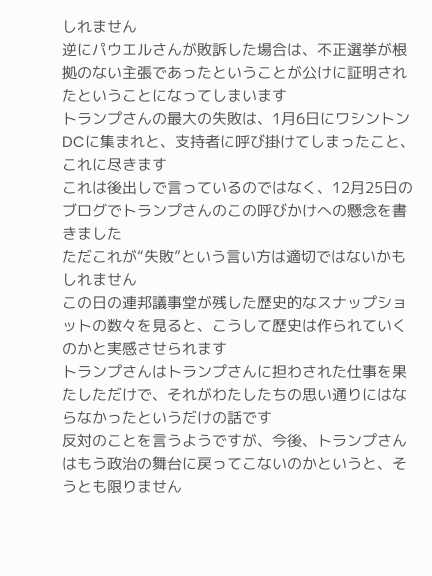しれません
逆にパウエルさんが敗訴した場合は、不正選挙が根拠のない主張であったということが公けに証明されたということになってしまいます
トランプさんの最大の失敗は、1月6日にワシントンDCに集まれと、支持者に呼び掛けてしまったこと、これに尽きます
これは後出しで言っているのではなく、12月25日のブログでトランプさんのこの呼びかけへの懸念を書きました
ただこれが“失敗”という言い方は適切ではないかもしれません
この日の連邦議事堂が残した歴史的なスナップショットの数々を見ると、こうして歴史は作られていくのかと実感させられます
トランプさんはトランプさんに担わされた仕事を果たしただけで、それがわたしたちの思い通りにはならなかったというだけの話です
反対のことを言うようですが、今後、トランプさんはもう政治の舞台に戻ってこないのかというと、そうとも限りません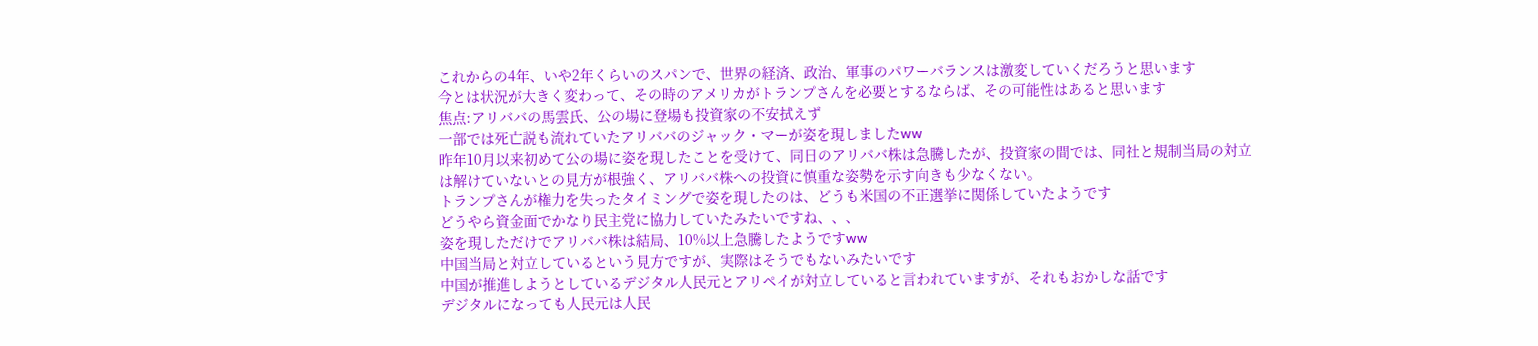これからの4年、いや2年くらいのスパンで、世界の経済、政治、軍事のパワーバランスは激変していくだろうと思います
今とは状況が大きく変わって、その時のアメリカがトランプさんを必要とするならば、その可能性はあると思います
焦点:アリババの馬雲氏、公の場に登場も投資家の不安拭えず
一部では死亡説も流れていたアリババのジャック・マーが姿を現しましたww
昨年10月以来初めて公の場に姿を現したことを受けて、同日のアリババ株は急騰したが、投資家の間では、同社と規制当局の対立は解けていないとの見方が根強く、アリババ株への投資に慎重な姿勢を示す向きも少なくない。
トランプさんが権力を失ったタイミングで姿を現したのは、どうも米国の不正選挙に関係していたようです
どうやら資金面でかなり民主党に協力していたみたいですね、、、
姿を現しただけでアリババ株は結局、10%以上急騰したようですww
中国当局と対立しているという見方ですが、実際はそうでもないみたいです
中国が推進しようとしているデジタル人民元とアリペイが対立していると言われていますが、それもおかしな話です
デジタルになっても人民元は人民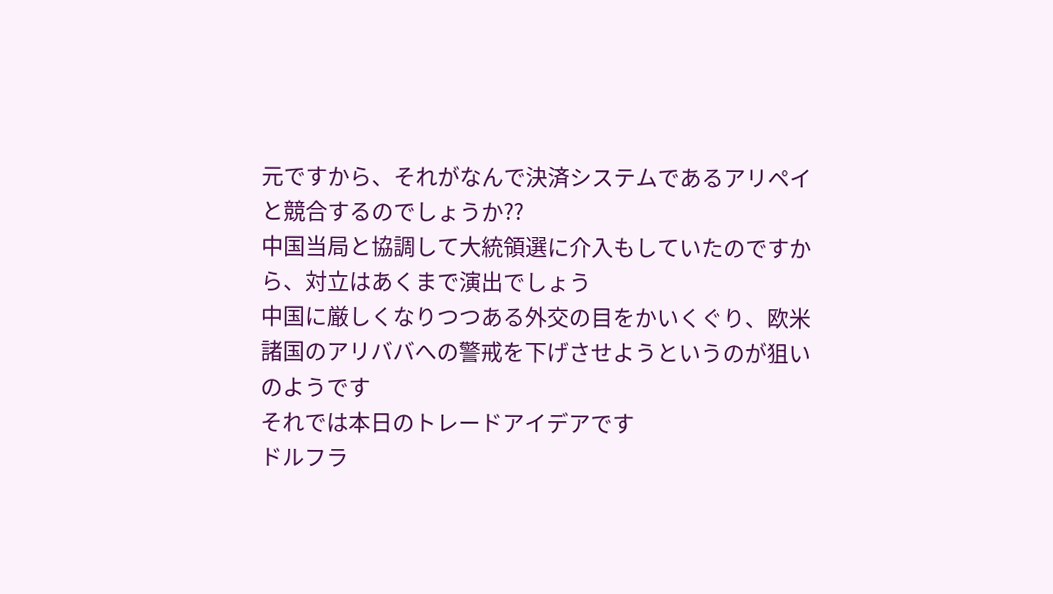元ですから、それがなんで決済システムであるアリペイと競合するのでしょうか??
中国当局と協調して大統領選に介入もしていたのですから、対立はあくまで演出でしょう
中国に厳しくなりつつある外交の目をかいくぐり、欧米諸国のアリババへの警戒を下げさせようというのが狙いのようです
それでは本日のトレードアイデアです
ドルフラ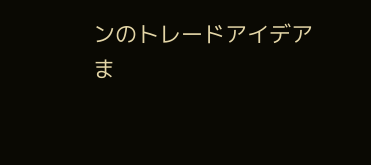ンのトレードアイデア
ま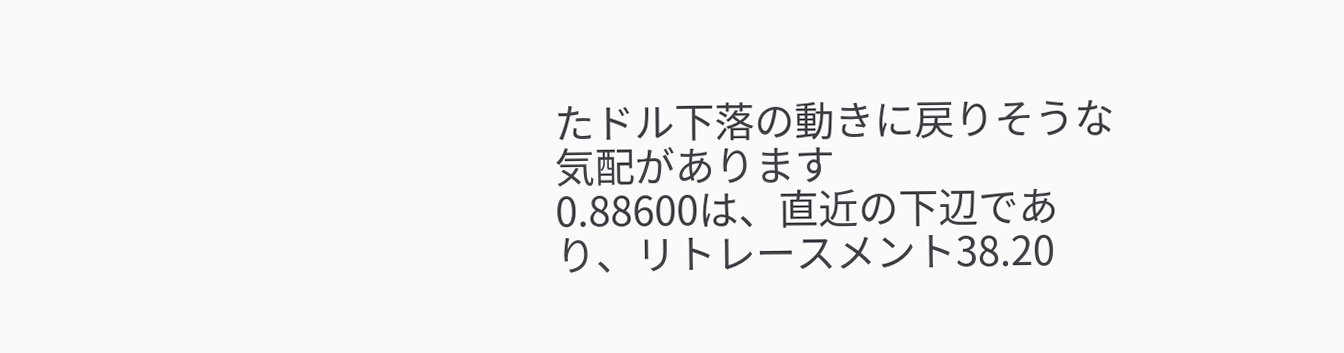たドル下落の動きに戻りそうな気配があります
0.88600は、直近の下辺であり、リトレースメント38.20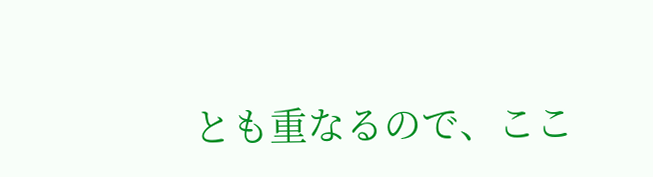とも重なるので、ここ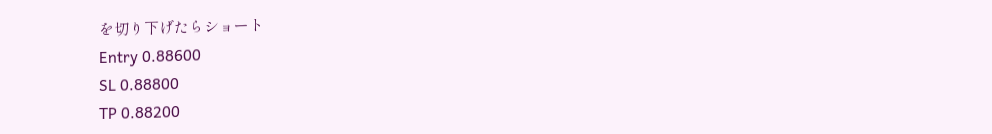を切り下げたらショート
Entry 0.88600
SL 0.88800
TP 0.88200